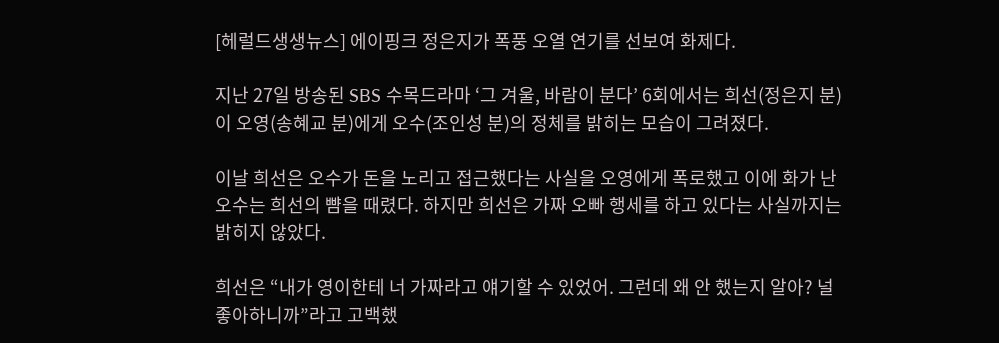[헤럴드생생뉴스] 에이핑크 정은지가 폭풍 오열 연기를 선보여 화제다.

지난 27일 방송된 SBS 수목드라마 ‘그 겨울, 바람이 분다’ 6회에서는 희선(정은지 분)이 오영(송혜교 분)에게 오수(조인성 분)의 정체를 밝히는 모습이 그려졌다.

이날 희선은 오수가 돈을 노리고 접근했다는 사실을 오영에게 폭로했고 이에 화가 난 오수는 희선의 뺨을 때렸다. 하지만 희선은 가짜 오빠 행세를 하고 있다는 사실까지는 밝히지 않았다.

희선은 “내가 영이한테 너 가짜라고 얘기할 수 있었어. 그런데 왜 안 했는지 알아? 널 좋아하니까”라고 고백했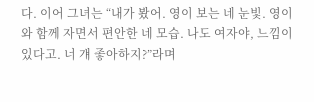다. 이어 그녀는 “내가 봤어. 영이 보는 네 눈빛. 영이와 함께 자면서 편안한 네 모습. 나도 여자야, 느낌이 있다고. 너 걔 좋아하지?”라며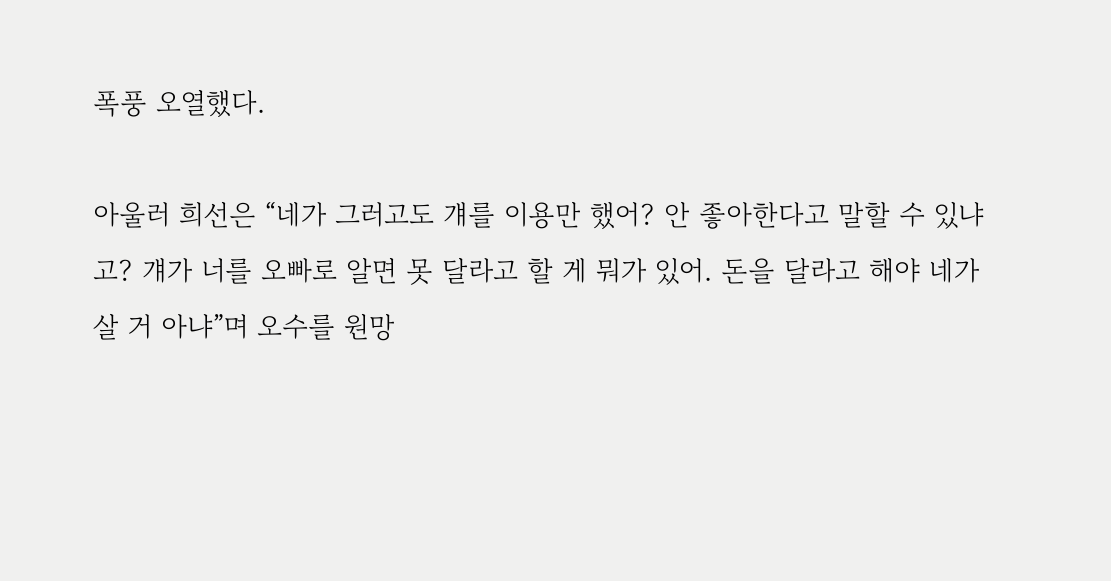폭풍 오열했다.

아울러 희선은 “네가 그러고도 걔를 이용만 했어? 안 좋아한다고 말할 수 있냐고? 걔가 너를 오빠로 알면 못 달라고 할 게 뭐가 있어. 돈을 달라고 해야 네가 살 거 아냐”며 오수를 원망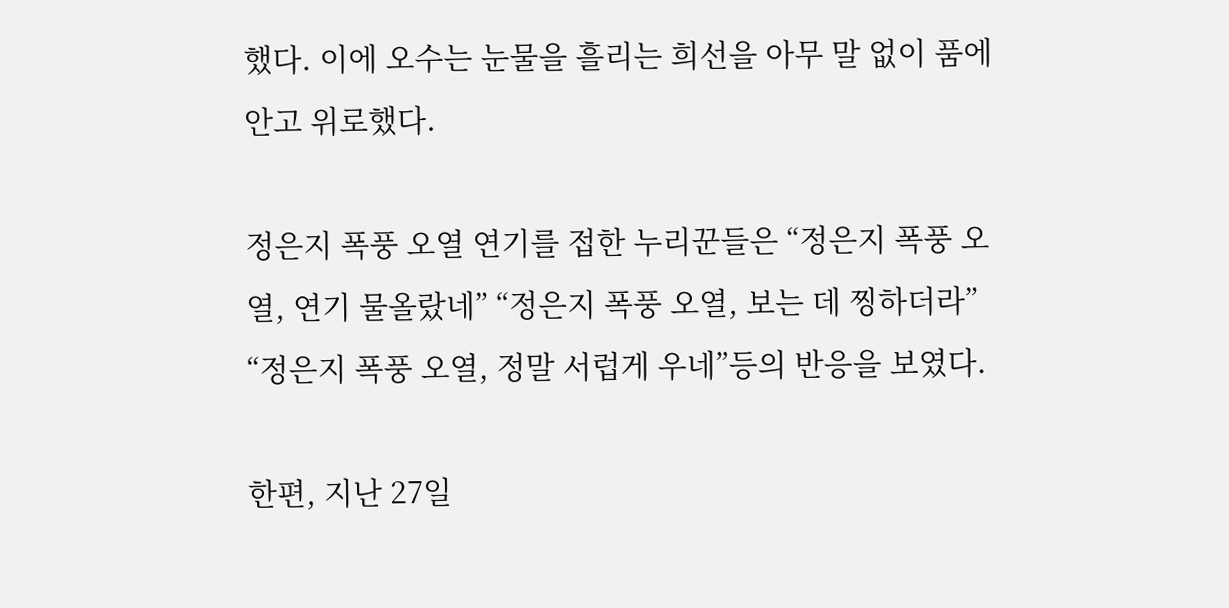했다. 이에 오수는 눈물을 흘리는 희선을 아무 말 없이 품에 안고 위로했다.

정은지 폭풍 오열 연기를 접한 누리꾼들은 “정은지 폭풍 오열, 연기 물올랐네” “정은지 폭풍 오열, 보는 데 찡하더라” “정은지 폭풍 오열, 정말 서럽게 우네”등의 반응을 보였다.

한편, 지난 27일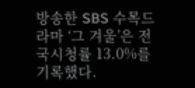방송한 SBS 수목드라마 ‘그 겨울’은 전국시청률 13.0%를 기록했다.